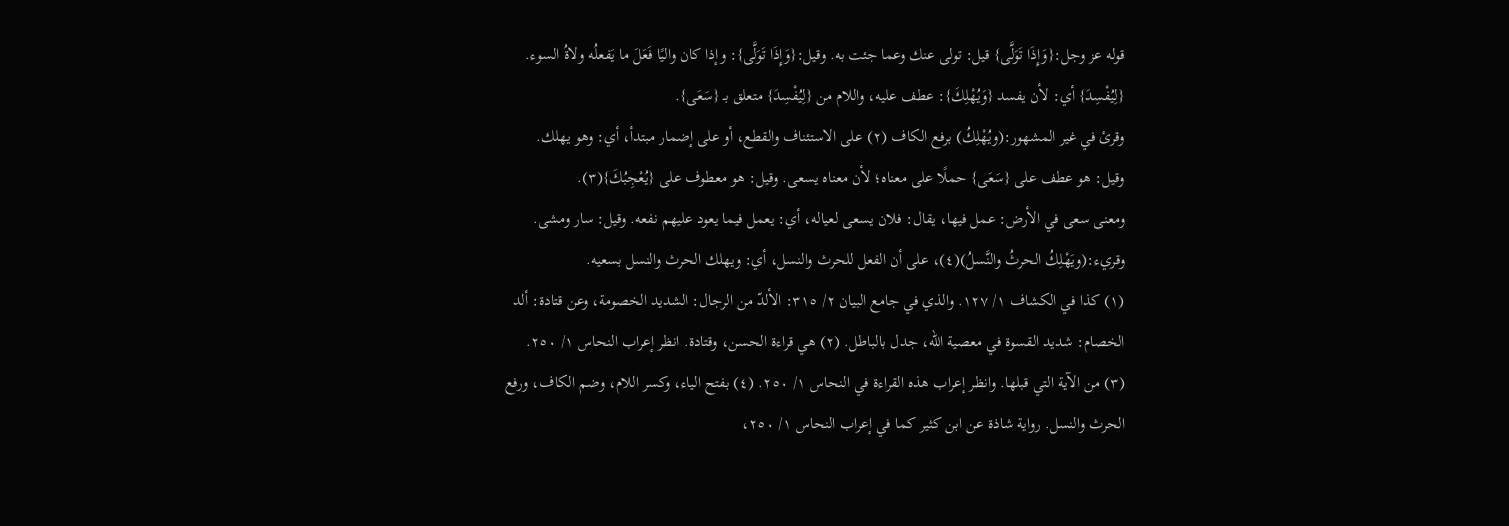قوله عز وجل:{وَإِذَا تَوَلَّى} قيل: تولى عنك وعما جئت به. وقيل:{وَإِذَا تَوَلَّى}: وإذا كان واليًا فَعَلَ ما يَفعلُه ولاةُ السوء.
{لِيُفْسِدَ} أي: لأن يفسد {وَيُهْلِكَ}: عطف عليه، واللام من {لِيُفْسِدَ} متعلق بـ {سَعَى}.
وقرئ في غير المشهور:(ويُهْلِكُ) برفع الكاف (٢) على الاستئناف والقطع، أو على إضمار مبتدأ، أي: وهو يهلك. وقيل: هو عطف على {سَعَى} حملًا على معناه؛ لأن معناه يسعى. وقيل: هو معطوف على {يُعْجِبُكَ}(٣).
ومعنى سعى في الأرض: عمل فيها، يقال: فلان يسعى لعياله، أي: يعمل فيما يعود عليهم نفعه. وقيل: سار ومشى.
وقريء:(ويَهْلِكُ الحرثُ والنَّسلُ)(٤)، على أن الفعل للحرث والنسل، أي: ويهلك الحرث والنسل بسعيه.
(١) كذا في الكشاف ١/ ١٢٧. والذي في جامع البيان ٢/ ٣١٥: الألدّ من الرجال: الشديد الخصومة، وعن قتادة: ألد الخصام: شديد القسوة في معصية الله، جدل بالباطل. (٢) هي قراءة الحسن، وقتادة. انظر إعراب النحاس ١/ ٢٥٠. (٣) من الآية التي قبلها. وانظر إعراب هذه القراءة في النحاس ١/ ٢٥٠. (٤) بفتح الياء، وكسر اللام، وضم الكاف، ورفع الحرث والنسل. رواية شاذة عن ابن كثير كما في إعراب النحاس ١/ ٢٥٠،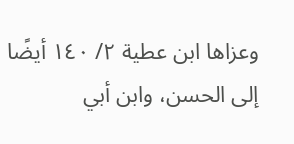وعزاها ابن عطية ٢/ ١٤٠ أيضًا إلى الحسن، وابن أبي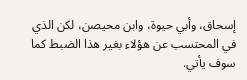إسحاق، وأبي حيوة، وابن محيصن، لكن الذي في المحتسب عن هؤلاء بغير هذا الضبط كما سوف يأتي.